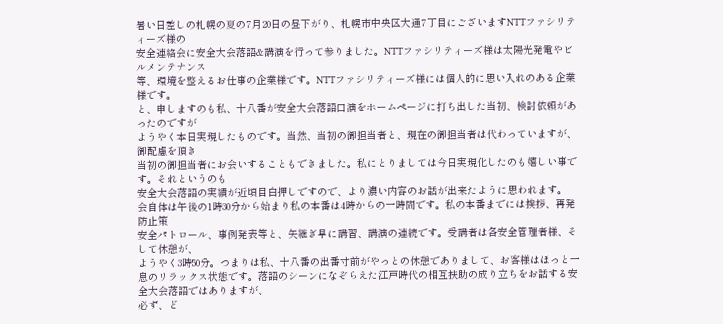暑い日差しの札幌の夏の7月20日の昼下がり、札幌市中央区大通7丁目にございますNTTファシリティーズ様の
安全連絡会に安全大会落語&講演を行って参りました。NTTファシリティーズ様は太陽光発電やビルメンテナンス
等、環境を整えるお仕事の企業様です。NTTファシリティーズ様には個人的に思い入れのある企業様です。
と、申しますのも私、十八番が安全大会落語口演をホームページに打ち出した当初、検討依頼があったのですが
ようやく本日実現したものです。当然、当初の御担当者と、現在の御担当者は代わっていますが、御配慮を頂き
当初の御担当者にお会いすることもできました。私にとりましては今日実現化したのも嬉しい事です。それというのも
安全大会落語の実績が近頃目白押しですので、より濃い内容のお話が出来たように思われます。
会自体は午後の1時30分から始まり私の本番は4時からの一時間です。私の本番までには挨拶、再発防止策
安全パトロール、事例発表等と、矢継ぎ早に講習、講演の連続です。受講者は各安全管理者様、そして休憩が、
ようやく3時50分。つまりは私、十八番の出番寸前がやっとの休憩でありまして、お客様はほっと一息のリラックス状態です。落語のシーンになぞらえた江戸時代の相互扶助の成り立ちをお話する安全大会落語ではありますが、
必ず、ど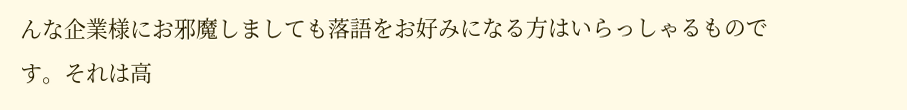んな企業様にお邪魔しましても落語をお好みになる方はいらっしゃるものです。それは高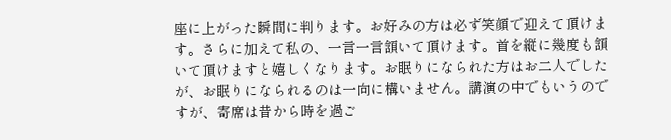座に上がった瞬間に判ります。お好みの方は必ず笑顔で迎えて頂けます。さらに加えて私の、一言一言頷いて頂けます。首を縦に幾度も頷いて頂けますと嬉しくなります。お眠りになられた方はお二人でしたが、お眠りになられるのは一向に構いません。講演の中でもいうのですが、寄席は昔から時を過ご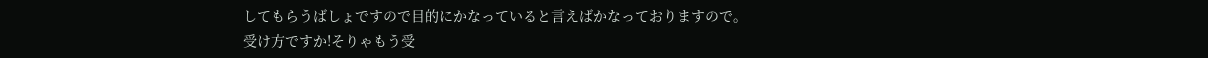してもらうばしょですので目的にかなっていると言えばかなっておりますので。
受け方ですか!そりゃもう受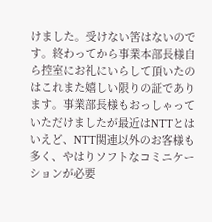けました。受けない筈はないのです。終わってから事業本部長様自ら控室にお礼にいらして頂いたのはこれまた嬉しい限りの証であります。事業部長様もおっしゃっていただけましたが最近はNTTとはいえど、NTT関連以外のお客様も多く、やはりソフトなコミニケーションが必要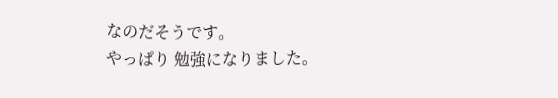なのだそうです。
やっぱり 勉強になりました。